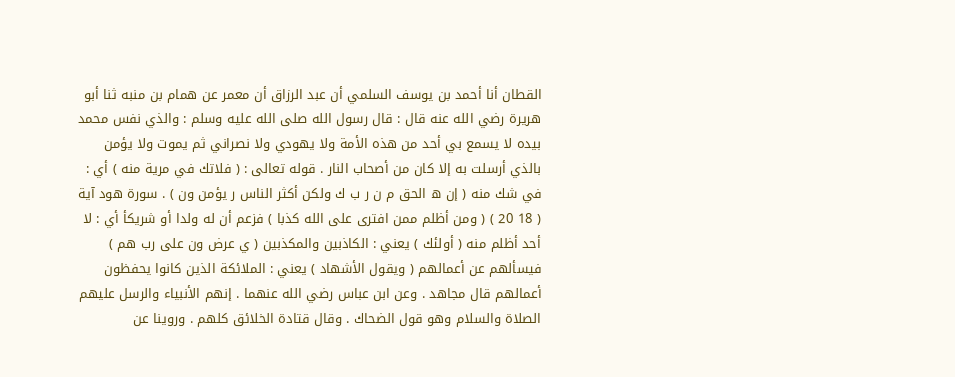القطان أنا أحمد بن يوسف السلمي أن عبد الرزاق أن معمر عن همام بن منبه ثنا أبو هريرة رضي الله عنه قال : قال رسول الله صلى الله عليه وسلم : والذي نفس محمد بيده لا يسمع بي أحد من هذه الأمة ولا يهودي ولا نصراني ثم يموت ولا يؤمن بالذي أرسلت به إلا كان من أصحاب النار . قوله تعالى : ( فلاتك في مرية منه ) أي : في شك منه ( إن ه الحق م ن ر ب ك ولكن أكثر الناس ر يؤمن ون ) . سورة هود آية ( 18 20 ) ( ومن أظلم ممن افترى على الله كذبا ) فزعم أن له ولدا أو شريكأ أي : لا أحد أظلم منه ( أولئك ) يعني : الكاذبين والمكذبين ( ي عرض ون على رب هم ) فيسألهم عن أعمالهم ( ويقول الأشهاد ) يعني : الملائكة الذين كانوا يحفظون أعمالهم قال مجاهد . وعن ابن عباس رضي الله عنهما . إنهم الأنبياء والرسل عليهم الصلاة والسلام وهو قول الضحاك . وقال قتادة الخلائق كلهم . وروينا عن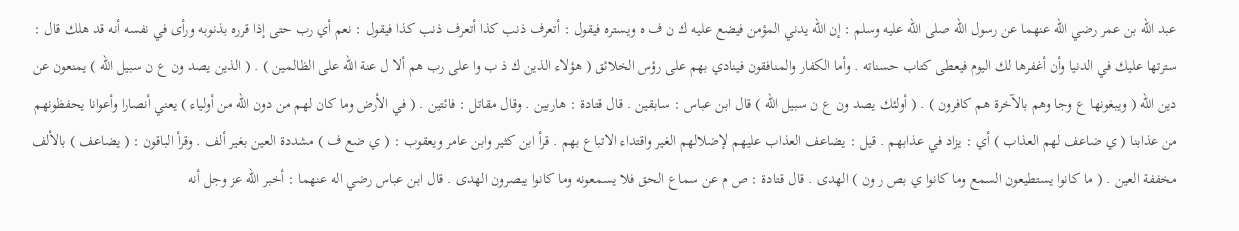عبد الله بن عمر رضي الله عنهما عن رسول الله صلى الله عليه وسلم : إن الله يدني المؤمن فيضع عليه ك ن ف ه ويستره فيقول : أتعرف ذنب كذا أتعرف ذنب كذا فيقول : نعم أي رب حتى إذا قرره بذنوبه ورأى في نفسه أنه قد هلك قال : سترتها عليك في الدنيا وأن أغفرها لك اليوم فيعطى كتاب حسناته . وأما الكفار والمنافقون فينادي بهم على رؤس الخلائق ( هؤلاء الذين ك ذ ب وا على رب هم ألا ل عنة الله على الظالمين ) . ( الذين يصد ون ع ن سبيل الله ) يمنعون عن دين الله ( ويبغونها ع وجا وهم بالآخرة هم كافرون ) . ( أولئك يصد ون ع ن سبيل الله ) قال ابن عباس : سابقين . قال قتادة : هاربين . وقال مقاتل : فائتين . ( في الأرض وما كان لهم من دون الله من أولياء ) يعني أنصارا وأعوانا يحفظونهم من عذابنا ( ي ضاعف لهم العذاب ) أي : يزاد في عذابهم . قيل : يضاعف العذاب عليهم لإضلالهم الغير واقتداء الاتباع بهم . قرأ ابن كثير وابن عامر ويعقوب : ( ي ضع ف ) مشددة العين بغير ألف . وقرأ الباقون : ( يضاعف ) بالألف مخففة العين . ( ما كانوا يستطيعون السمع وما كانوا ي بص ر ون ) الهدى . قال قتادة : ص م عن سماع الحق فلا يسمعونه وما كانوا يبصرون الهدى . قال ابن عباس رضي اله عنهما : أخبر الله عز وجل أنه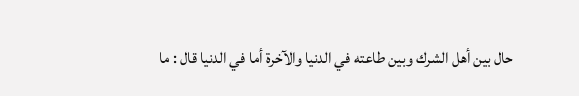حال بين أهل الشرك وبين طاعته في الدنيا والآخرة أما في الدنيا قال : ما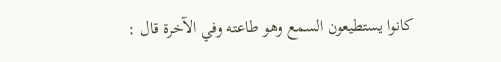كانوا يستطيعون السمع وهو طاعته وفي الآخرة قال :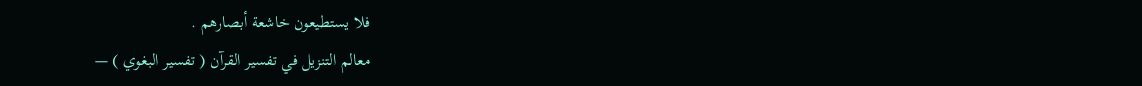فلا يستطيعون خاشعة أبصارهم .
معالم التنزيل في تفسير القرآن ( تفسير البغوي ) —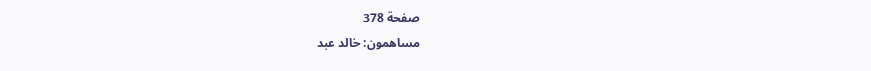صفحة 378
مساهمون: خالد عبد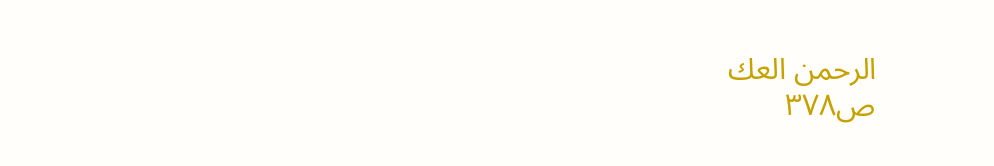الرحمن العك
ص٣٧٨